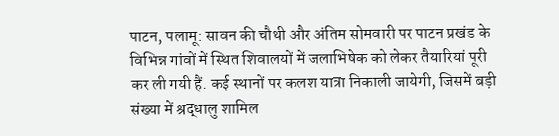पाटन, पलामू: सावन की चौथी और अंतिम सोमवारी पर पाटन प्रखंड के विभिन्न गांवों में स्थित शिवालयों में जलाभिषेक को लेकर तैयारियां पूरी कर ली गयी हैं. कई स्थानों पर कलश यात्रा निकाली जायेगी, जिसमें बड़ी संख्या में श्रद्धालु शामिल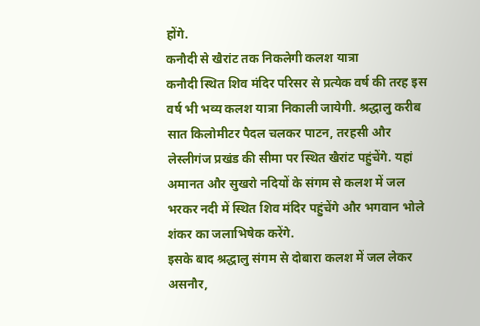होंगे.
कनौदी से खैरांट तक निकलेगी कलश यात्रा
कनौदी स्थित शिव मंदिर परिसर से प्रत्येक वर्ष की तरह इस वर्ष भी भव्य कलश यात्रा निकाली जायेगी. श्रद्धालु करीब सात किलोमीटर पैदल चलकर पाटन, तरहसी और लेस्लीगंज प्रखंड की सीमा पर स्थित खैरांट पहुंचेंगे. यहां अमानत और सुखरो नदियों के संगम से कलश में जल भरकर नदी में स्थित शिव मंदिर पहुंचेंगे और भगवान भोले शंकर का जलाभिषेक करेंगे.
इसके बाद श्रद्धालु संगम से दोबारा कलश में जल लेकर असनौर,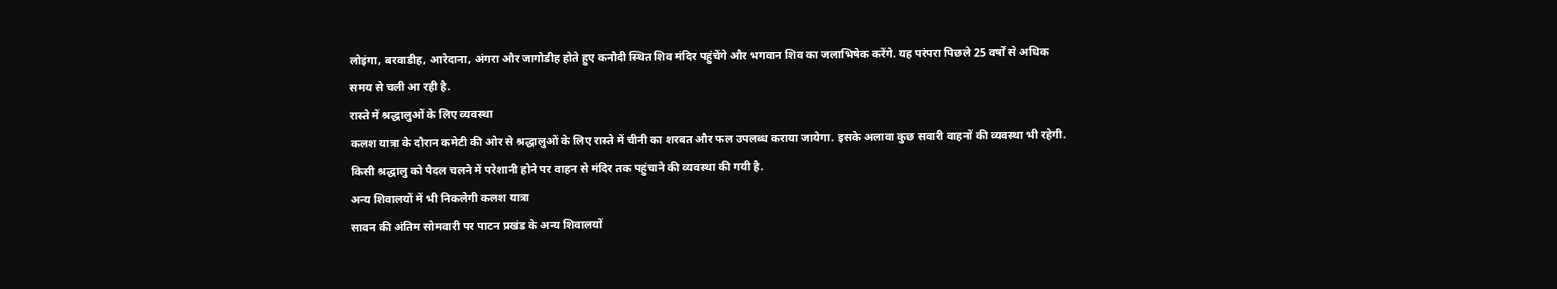लोइंगा, बरवाडीह, आरेदाना, अंगरा और जागोडीह होते हुए कनौदी स्थित शिव मंदिर पहुंचेंगे और भगवान शिव का जलाभिषेक करेंगे. यह परंपरा पिछले 25 वर्षों से अधिक समय से चली आ रही है.
रास्ते में श्रद्धालुओं के लिए व्यवस्था
कलश यात्रा के दौरान कमेटी की ओर से श्रद्धालुओं के लिए रास्ते में चीनी का शरबत और फल उपलब्ध कराया जायेगा. इसके अलावा कुछ सवारी वाहनों की व्यवस्था भी रहेगी. किसी श्रद्धालु को पैदल चलने में परेशानी होने पर वाहन से मंदिर तक पहुंचाने की व्यवस्था की गयी है.
अन्य शिवालयों में भी निकलेगी कलश यात्रा
सावन की अंतिम सोमवारी पर पाटन प्रखंड के अन्य शिवालयों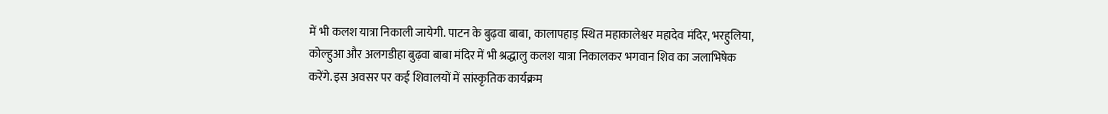में भी कलश यात्रा निकाली जायेगी. पाटन के बुढ़वा बाबा, कालापहाड़ स्थित महाकालेश्वर महादेव मंदिर, भरहुलिया, कोल्हुआ और अलगडीहा बुढ़वा बाबा मंदिर में भी श्रद्धालु कलश यात्रा निकालकर भगवान शिव का जलाभिषेक करेंगे. इस अवसर पर कई शिवालयों में सांस्कृतिक कार्यक्रम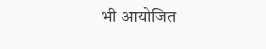भी आयोजित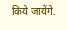किये जायेंगे.